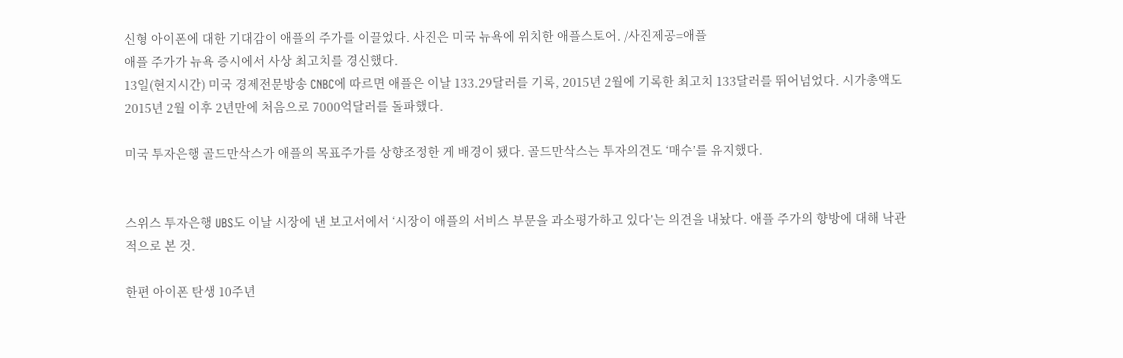신형 아이폰에 대한 기대감이 애플의 주가를 이끌었다. 사진은 미국 뉴욕에 위치한 애플스토어. /사진제공=애플
애플 주가가 뉴욕 증시에서 사상 최고치를 경신했다.
13일(현지시간) 미국 경제전문방송 CNBC에 따르면 애플은 이날 133.29달러를 기록, 2015년 2월에 기록한 최고치 133달러를 뛰어넘었다. 시가총액도 2015년 2월 이후 2년만에 처음으로 7000억달러를 돌파했다.

미국 투자은행 골드만삭스가 애플의 목표주가를 상향조정한 게 배경이 됐다. 골드만삭스는 투자의견도 ‘매수’를 유지했다.


스위스 투자은행 UBS도 이날 시장에 낸 보고서에서 ‘시장이 애플의 서비스 부문을 과소평가하고 있다’는 의견을 내놨다. 애플 주가의 향방에 대해 낙관적으로 본 것.

한편 아이폰 탄생 10주년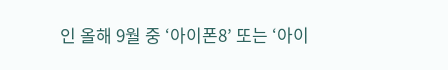인 올해 9월 중 ‘아이폰8’ 또는 ‘아이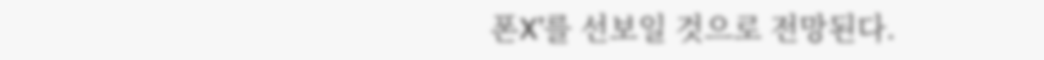폰X’를 선보일 것으로 전망된다.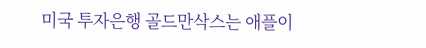미국 투자은행 골드만삭스는 애플이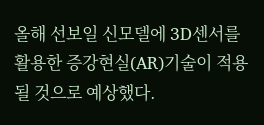올해 선보일 신모델에 3D센서를 활용한 증강현실(AR)기술이 적용될 것으로 예상했다.